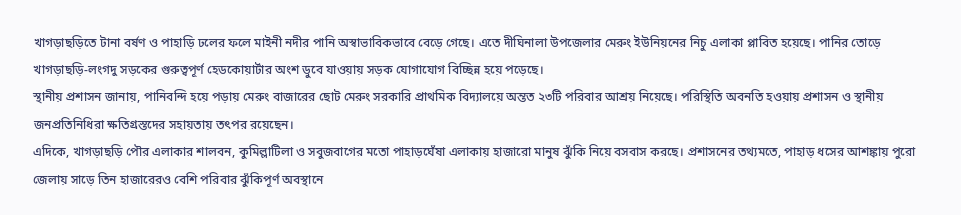খাগড়াছড়িতে টানা বর্ষণ ও পাহাড়ি ঢলের ফলে মাইনী নদীর পানি অস্বাভাবিকভাবে বেড়ে গেছে। এতে দীঘিনালা উপজেলার মেরুং ইউনিয়নের নিচু এলাকা প্লাবিত হয়েছে। পানির তোড়ে খাগড়াছড়ি-লংগদু সড়কের গুরুত্বপূর্ণ হেডকোয়ার্টার অংশ ডুবে যাওয়ায় সড়ক যোগাযোগ বিচ্ছিন্ন হয়ে পড়েছে।
স্থানীয় প্রশাসন জানায়, পানিবন্দি হয়ে পড়ায় মেরুং বাজারের ছোট মেরুং সরকারি প্রাথমিক বিদ্যালয়ে অন্তত ২৩টি পরিবার আশ্রয় নিয়েছে। পরিস্থিতি অবনতি হওয়ায় প্রশাসন ও স্থানীয় জনপ্রতিনিধিরা ক্ষতিগ্রস্তদের সহায়তায় তৎপর রয়েছেন।
এদিকে, খাগড়াছড়ি পৌর এলাকার শালবন, কুমিল্লাটিলা ও সবুজবাগের মতো পাহাড়ঘেঁষা এলাকায় হাজারো মানুষ ঝুঁকি নিয়ে বসবাস করছে। প্রশাসনের তথ্যমতে, পাহাড় ধসের আশঙ্কায় পুরো জেলায় সাড়ে তিন হাজারেরও বেশি পরিবার ঝুঁকিপূর্ণ অবস্থানে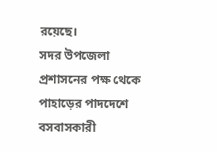রয়েছে।
সদর উপজেলা প্রশাসনের পক্ষ থেকে পাহাড়ের পাদদেশে বসবাসকারী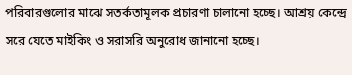পরিবারগুলোর মাঝে সতর্কতামূলক প্রচারণা চালানো হচ্ছে। আশ্রয় কেন্দ্রে সরে যেতে মাইকিং ও সরাসরি অনুরোধ জানানো হচ্ছে।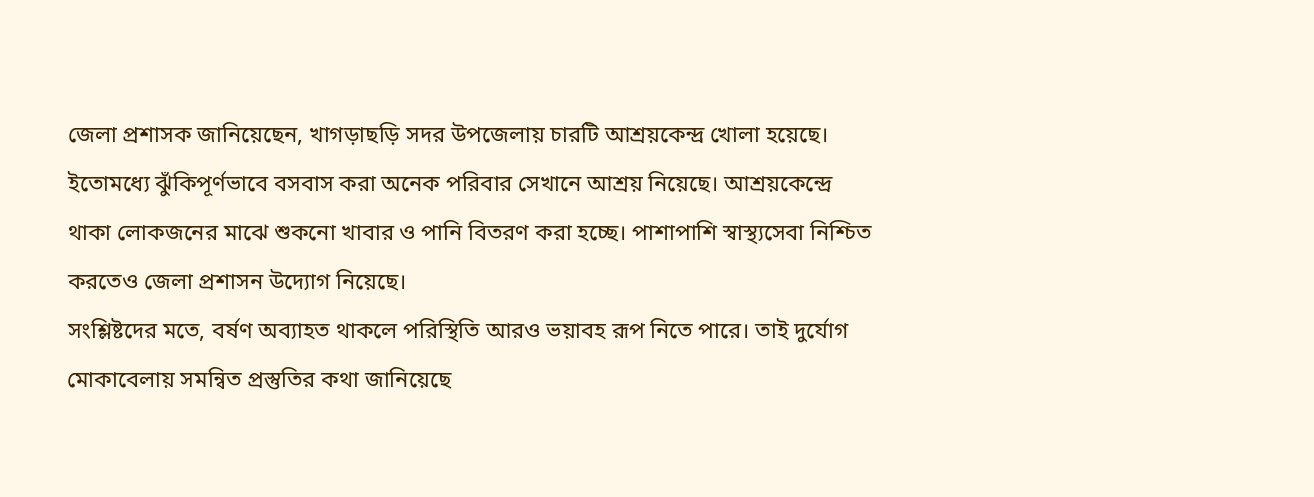জেলা প্রশাসক জানিয়েছেন, খাগড়াছড়ি সদর উপজেলায় চারটি আশ্রয়কেন্দ্র খোলা হয়েছে। ইতোমধ্যে ঝুঁকিপূর্ণভাবে বসবাস করা অনেক পরিবার সেখানে আশ্রয় নিয়েছে। আশ্রয়কেন্দ্রে থাকা লোকজনের মাঝে শুকনো খাবার ও পানি বিতরণ করা হচ্ছে। পাশাপাশি স্বাস্থ্যসেবা নিশ্চিত করতেও জেলা প্রশাসন উদ্যোগ নিয়েছে।
সংশ্লিষ্টদের মতে, বর্ষণ অব্যাহত থাকলে পরিস্থিতি আরও ভয়াবহ রূপ নিতে পারে। তাই দুর্যোগ মোকাবেলায় সমন্বিত প্রস্তুতির কথা জানিয়েছে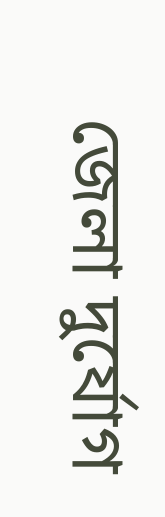জেলা দুর্যোগ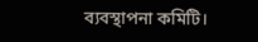ব্যবস্থাপনা কমিটি।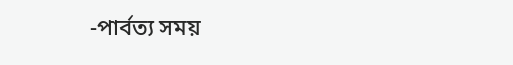-পার্বত্য সময়